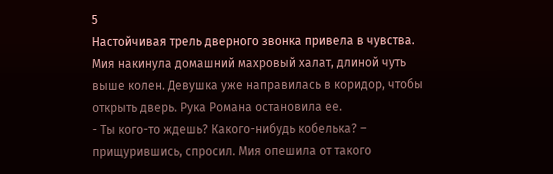5
Настойчивая трель дверного звонка привела в чувства. Мия накинула домашний махровый халат, длиной чуть выше колен. Девушка уже направилась в коридор, чтобы открыть дверь. Рука Романа остановила ее.
- Ты кого-то ждешь? Какого-нибудь кобелька? – прищурившись, спросил. Мия опешила от такого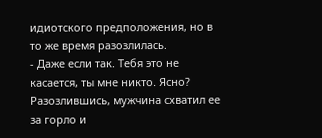идиотского предположения, но в то же время разозлилась.
- Даже если так. Тебя это не касается, ты мне никто. Ясно?
Разозлившись, мужчина схватил ее за горло и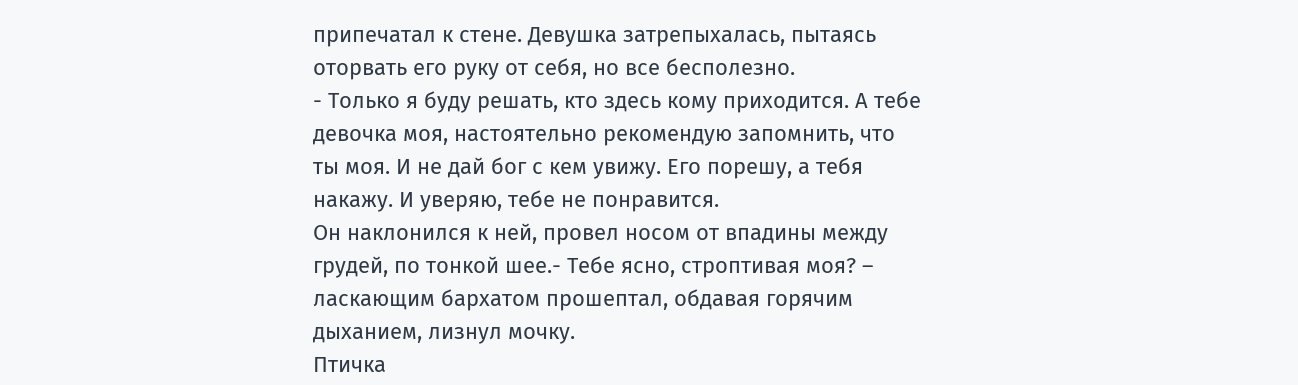припечатал к стене. Девушка затрепыхалась, пытаясь оторвать его руку от себя, но все бесполезно.
- Только я буду решать, кто здесь кому приходится. А тебе девочка моя, настоятельно рекомендую запомнить, что ты моя. И не дай бог с кем увижу. Его порешу, а тебя накажу. И уверяю, тебе не понравится.
Он наклонился к ней, провел носом от впадины между грудей, по тонкой шее.- Тебе ясно, строптивая моя? – ласкающим бархатом прошептал, обдавая горячим дыханием, лизнул мочку.
Птичка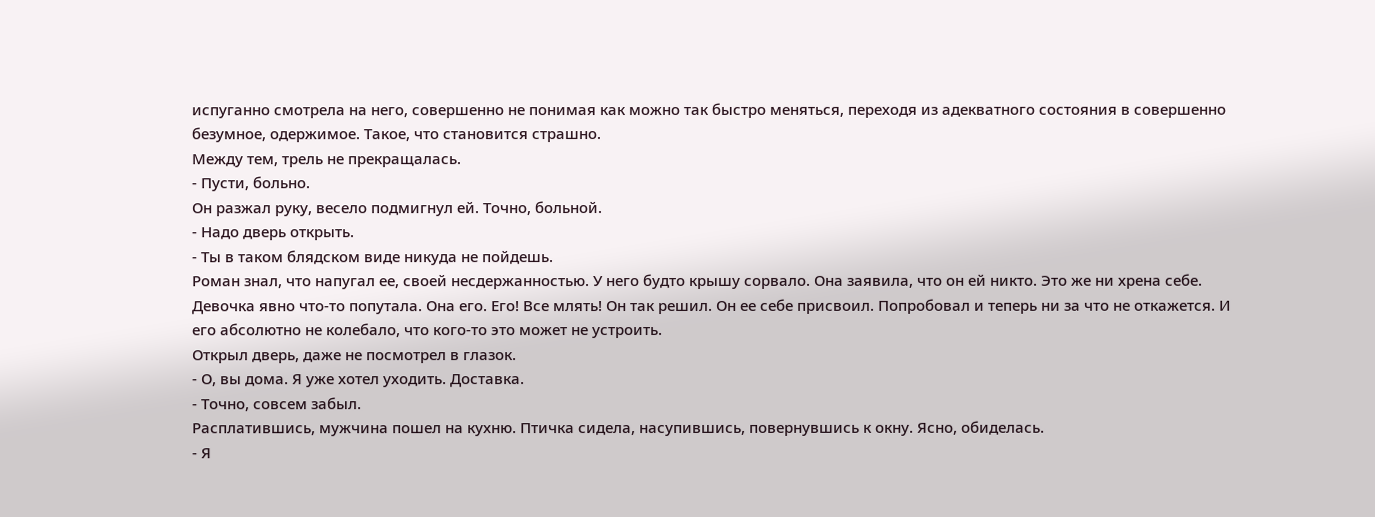испуганно смотрела на него, совершенно не понимая как можно так быстро меняться, переходя из адекватного состояния в совершенно безумное, одержимое. Такое, что становится страшно.
Между тем, трель не прекращалась.
- Пусти, больно.
Он разжал руку, весело подмигнул ей. Точно, больной.
- Надо дверь открыть.
- Ты в таком блядском виде никуда не пойдешь.
Роман знал, что напугал ее, своей несдержанностью. У него будто крышу сорвало. Она заявила, что он ей никто. Это же ни хрена себе. Девочка явно что-то попутала. Она его. Его! Все млять! Он так решил. Он ее себе присвоил. Попробовал и теперь ни за что не откажется. И его абсолютно не колебало, что кого-то это может не устроить.
Открыл дверь, даже не посмотрел в глазок.
- О, вы дома. Я уже хотел уходить. Доставка.
- Точно, совсем забыл.
Расплатившись, мужчина пошел на кухню. Птичка сидела, насупившись, повернувшись к окну. Ясно, обиделась.
- Я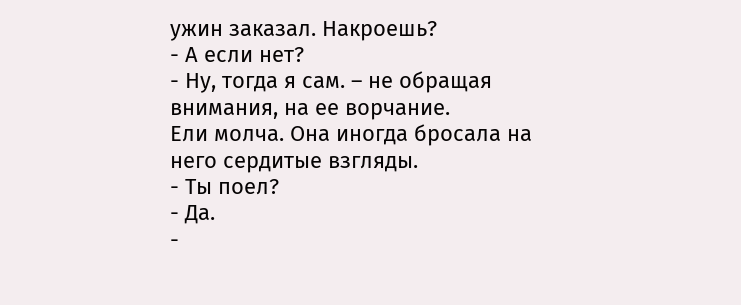ужин заказал. Накроешь?
- А если нет?
- Ну, тогда я сам. – не обращая внимания, на ее ворчание.
Ели молча. Она иногда бросала на него сердитые взгляды.
- Ты поел?
- Да.
-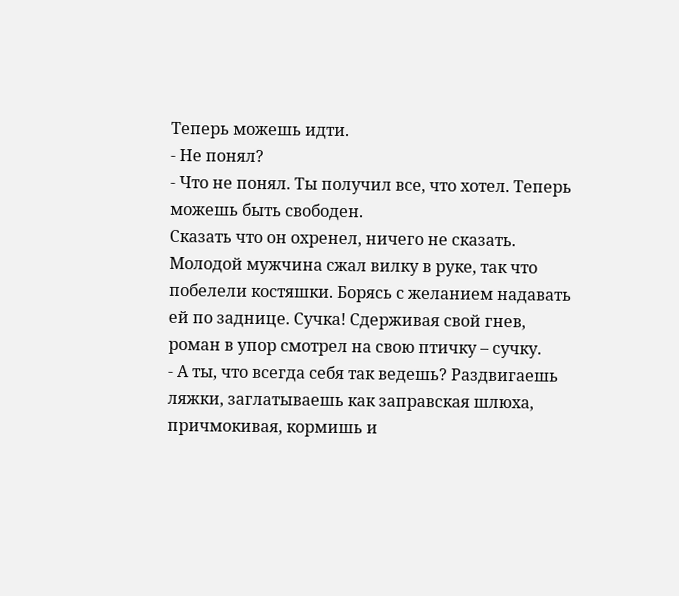Теперь можешь идти.
- Не понял?
- Что не понял. Ты получил все, что хотел. Теперь можешь быть свободен.
Сказать что он охренел, ничего не сказать. Молодой мужчина сжал вилку в руке, так что побелели костяшки. Борясь с желанием надавать ей по заднице. Сучка! Сдерживая свой гнев, роман в упор смотрел на свою птичку – сучку.
- А ты, что всегда себя так ведешь? Раздвигаешь ляжки, заглатываешь как заправская шлюха, причмокивая, кормишь и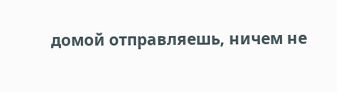домой отправляешь, ничем не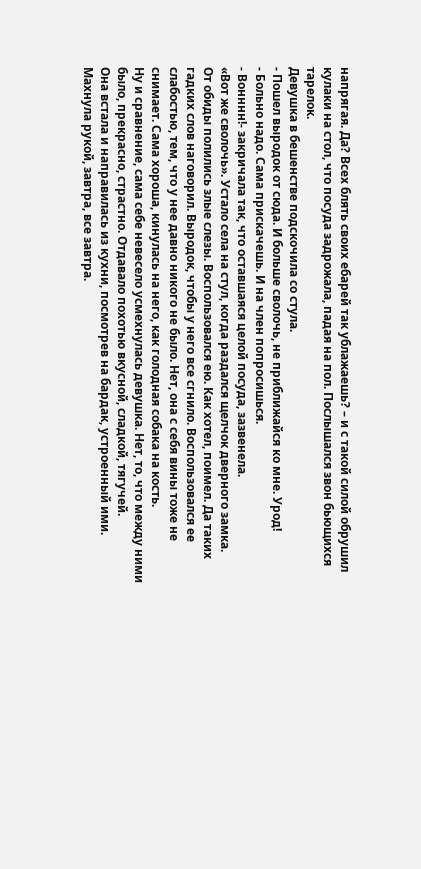напрягая. Да? Всех блять своих ебарей так ублажаешь? – и с такой силой обрушил кулаки на стол, что посуда задрожала, падая на пол. Послышался звон бьющихся тарелок.
Девушка в бешенстве подскочила со стула.
- Пошел выродок от сюда. И больше сволочь, не приближайся ко мне. Урод!
- Больно надо. Сама прискачешь. И на член попросишься.
- Вонннн!- закричала так, что оставшаяся целой посуда, зазвенела.
«Вот же сволочь». Устало села на стул, когда раздался щелчок дверного замка.
От обиды полились злые слезы. Воспользовался ею. Как хотел, поимел. Да таких гадких слов наговорил. Выродок, чтобы у него все сгнило. Воспользовался ее слабостью, тем, что у нее давно никого не было. Нет, она с себя вины тоже не снимает. Сама хороша, кинулась на него, как голодная собака на кость.
Ну и сравнение, сама себе невесело усмехнулась девушка. Нет, то, что между ними было, прекрасно, страстно. Отдавало похотью вкусной, сладкой, тягучей.
Она встала и направилась из кухни, посмотрев на бардак, устроенный ими. Махнула рукой, завтра, все завтра.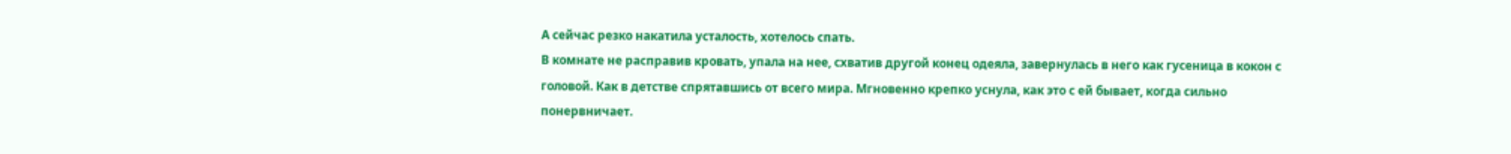А сейчас резко накатила усталость, хотелось спать.
В комнате не расправив кровать, упала на нее, схватив другой конец одеяла, завернулась в него как гусеница в кокон с головой. Как в детстве спрятавшись от всего мира. Мгновенно крепко уснула, как это с ей бывает, когда сильно понервничает.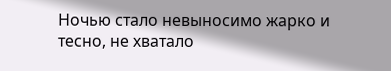Ночью стало невыносимо жарко и тесно, не хватало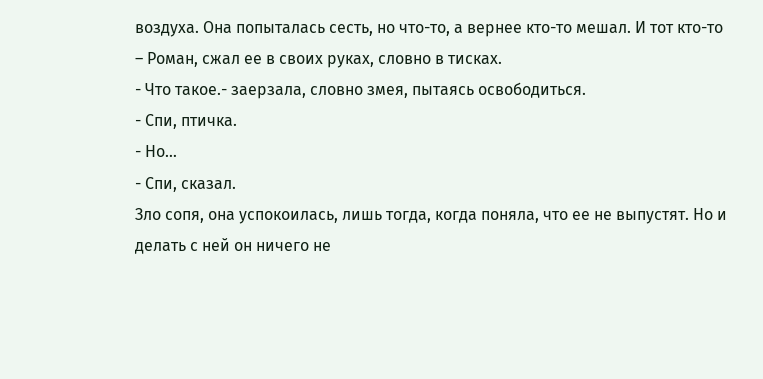воздуха. Она попыталась сесть, но что-то, а вернее кто-то мешал. И тот кто-то – Роман, сжал ее в своих руках, словно в тисках.
- Что такое.- заерзала, словно змея, пытаясь освободиться.
- Спи, птичка.
- Но…
- Спи, сказал.
Зло сопя, она успокоилась, лишь тогда, когда поняла, что ее не выпустят. Но и делать с ней он ничего не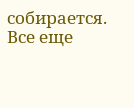собирается. Все еще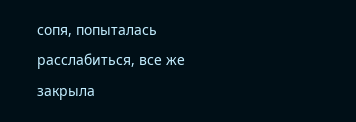сопя, попыталась расслабиться, все же закрыла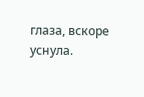глаза, вскоре уснула.